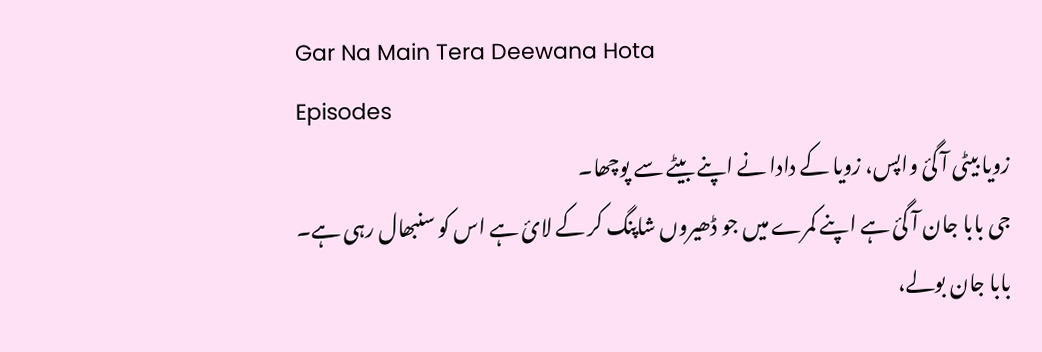Gar Na Main Tera Deewana Hota
Episodes
زویا بیٹی آ گئ واپس، زویا کے دادا نے اپنے بیٹے سے پوچھا۔
جی بابا جان آ گئ ہے اپنے کمرے میں جو ڈھیروں شاپنگ کر کے لائ ہے اس کو سنبھال رہی ہے۔
بابا جان بولے،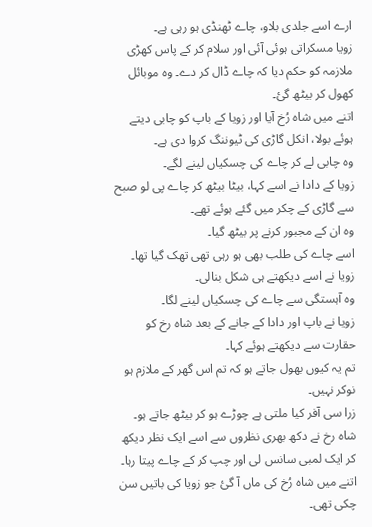ارے اسے جلدی بلاو، چاے ٹھنڈی ہو رہی ہے۔
زویا مسکراتی ہوئی آئی اور سلام کر کے پاس کھڑی ملازمہ کو حکم دیا کہ چاے ڈال کر دے۔ وہ موبائل کھول کر بیٹھ گئ۔
اتنے میں شاہ رُخ آیا اور زویا کے باپ کو چابی دیتے ہوئے بولا، انکل گاڑی کی ٹیوننگ کروا دی ہے۔
وہ چابی لے کر چاے کی چسکیاں لینے لگے۔
زویا کے دادا نے اسے کہا، بیٹا بیٹھ کر چاے پی لو صبح سے گاڑی کے چکر میں گئے ہوئے تھے۔
وہ ان کے مجبور کرنے پر بیٹھ گیا۔
اسے چاے کی طلب بھی ہو رہی تھی تھک گیا تھا۔
زویا نے اسے دیکھتے ہی شکل بنالی۔
وہ آہستگی سے چاے کی چسکیاں لینے لگا۔
زویا نے باپ اور دادا کے جانے کے بعد شاہ رخ کو حقارت سے دیکھتے ہوئے کہا۔
تم یہ کیوں بھول جاتے ہو کہ تم اس گھر کے ملازم ہو نوکر نہیں۔
زرا سی آفر کیا ملتی ہے چوڑے ہو کر بیٹھ جاتے ہو۔
شاہ رخ نے دکھ بھری نظروں سے اسے ایک نظر دیکھ کر ایک لمبی سانس لی اور چپ کر کے چاے پیتا رہا۔
اتنے میں شاہ رُخ کی ماں آ گئ جو زویا کی باتیں سن چکی تھی۔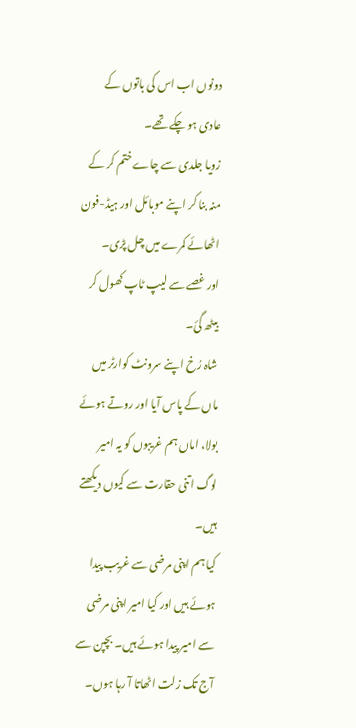دونوں اب اس کی باتوں کے عادی ہو چکے تھے۔
زویا جلدی سے چاے ختم کر کے منہ بنا کر اپنے موبائل اور ہیڈ-فون اٹھائے کمرے میں چل پڑی۔
اور غصے سے لیپ ٹاپ کھول کر بیٹھ گئ۔
شاہ رُخ اپنے سرونٹ کوارٹر میں ماں کے پاس آیا اور روتے ہوئے بولا، اماں ہم غریبوں کو یہ امیر لوگ اتنی حقارت سے کیوں دیکھتے ہیں۔
کیا ہم اپنی مرضی سے غریب پیدا ہوئے ہیں اور کیا امیر اپنی مرضی سے امیر پیدا ہوئے ہیں۔ بچپن سے آج تک زلت اٹھاتا آ رہا ہوں۔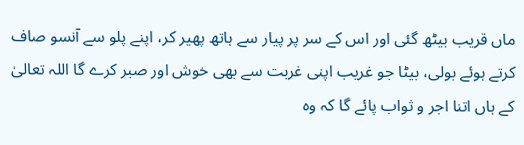ماں قریب بیٹھ گئی اور اس کے سر پر پیار سے ہاتھ پھیر کر، اپنے پلو سے آنسو صاف کرتے ہوئے بولی، بیٹا جو غریب اپنی غربت سے بھی خوش اور صبر کرے گا اللہ تعالیٰ کے ہاں اتنا اجر و ثواب پائے گا کہ وہ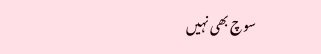سوچ بھی نہیں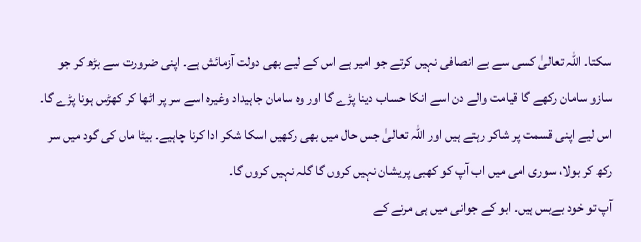سکتا۔ اللہ تعالیٰ کسی سے بے انصافی نہیں کرتے جو امیر ہے اس کے لیے بھی دولت آزمائش ہے۔ اپنی ضرورت سے بڑھ کر جو سازو سامان رکھے گا قیامت والے دن اسے انکا حساب دینا پڑے گا اور وہ سامان جاہیداد وغیرہ اسے سر پر اٹھا کر کھڑس ہونا پڑے گا۔ اس لیے اپنی قسمت پر شاکر رہتے ہیں اور اللہ تعالیٰ جس حال میں بھی رکھیں اسکا شکر ادا کرنا چاہیے۔ بیٹا ماں کی گود میں سر رکھ کر بولا، سوری امی میں اب آپ کو کھبی پریشان نہیں کروں گا گلہ نہیں کروں گا۔
آپ تو خود بےبس ہیں۔ ابو کے جوانی میں ہی مرنے کے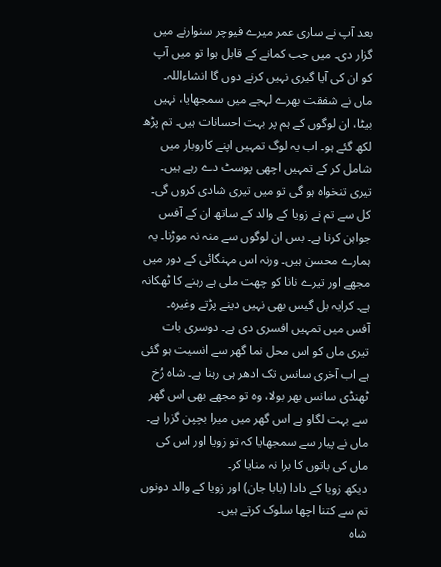بعد آپ نے ساری عمر میرے فیوچر سنوارنے میں گزار دی۔ میں جب کمانے کے قابل ہوا تو میں آپ کو ان کی آیا گیری نہیں کرنے دوں گا انشاءاللہ۔
ماں نے شفقت بھرے لہجے میں سمجھایا، نہیں بیٹا، ان لوگوں کے ہم پر بہت احسانات ہیں۔ تم پڑھ لکھ گئے ہو۔ اب یہ لوگ تمہیں اپنے کاروبار میں شامل کر کے تمہیں اچھی پوسٹ دے رہے ہیں۔ تیری تنخواہ ہو گی تو میں تیری شادی کروں گی۔
کل سے تم نے زویا کے والد کے ساتھ ان کے آفس جواہن کرنا ہے۔ بس ان لوگوں سے منہ نہ موڑنا۔ یہ ہمارے محسن ہیں۔ ورنہ اس مہنگائی کے دور میں مجھے اور تیرے نانا کو چھت ملی ہے رہنے کا ٹھکانہ ہے۔ کرایہ بل گیس بھی نہیں دینے پڑتے وغیرہ۔
آفس میں تمہیں افسری دی ہے۔ دوسری بات تیری ماں کو اس محل نما گھر سے انسیت ہو گئی ہے اب آخری سانس تک ادھر ہی رہنا ہے۔ شاہ رُخ ٹھنڈی سانس بھر بولا، وہ تو مجھے بھی اس گھر سے بہت لگاو ہے اس گھر میں میرا بچپن گزرا ہے۔
ماں نے پیار سے سمجھایا کہ تو زویا اور اس کی ماں کی باتوں کا برا نہ منایا کر۔
دیکھ زویا کے دادا (بابا جان) اور زویا کے والد دونوں تم سے کتنا اچھا سلوک کرتے ہیں۔
شاہ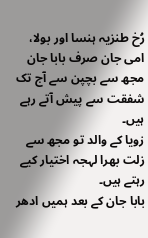رُخ طنزیہ ہنسا اور بولا، امی جان صرف بابا جان مجھ سے بچپن سے آج تک شفقت سے پیش آتے رہے ہیں۔
زویا کے والد تو مجھ سے زلت بھرا لہجہ اختیار کیے رہتے ہیں۔
بابا جان کے بعد ہمیں ادھر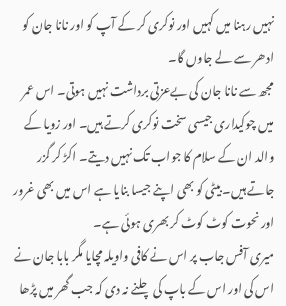نہیں رہنا میں کہیں اور نوکری کر کے آپ کو اور نانا جان کو ادھر سے لے جاوں گا۔
مجھ سے نانا جان کی بےعزتی برداشت نہیں ہوتی۔ اس عمر میں چوکیداری جیسی سخت نوکری کرتے ہیں۔ اور زویا کے والد ان کے سلام کا جواب تک نہیں دیتے۔ اکڑ کر گزر جاتے ہیں۔ بیٹی کو بھی اپنے جیسا بنایا ہے اس میں بھی غرور اور نحوت کوٹ کوٹ کر بھری ہوئی ہے۔
میری آفس جاب پر اس نے کافی واویلہ مچایا مگر بابا جان نے اس کی اور اس کے باپ کی چلنے نہ دی کہ جب گھر میں پڑھا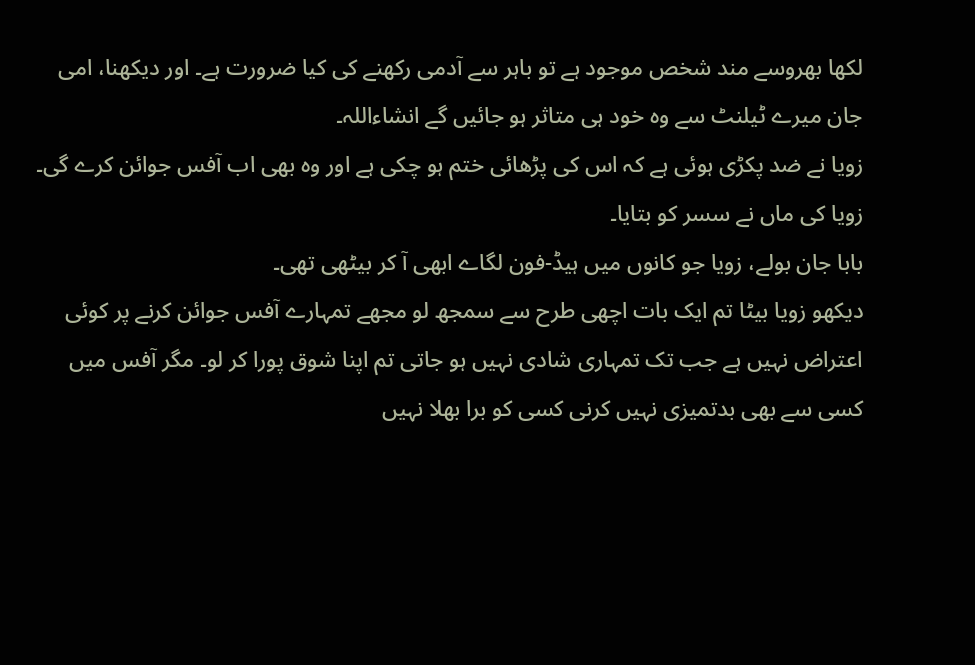لکھا بھروسے مند شخص موجود ہے تو باہر سے آدمی رکھنے کی کیا ضرورت ہے۔ اور دیکھنا، امی جان میرے ٹیلنٹ سے وہ خود ہی متاثر ہو جائیں گے انشاءاللہ۔
زویا نے ضد پکڑی ہوئی ہے کہ اس کی پڑھائی ختم ہو چکی ہے اور وہ بھی اب آفس جوائن کرے گی۔
زویا کی ماں نے سسر کو بتایا۔
بابا جان بولے، زویا جو کانوں میں ہیڈ-فون لگاے ابھی آ کر بیٹھی تھی۔
دیکھو زویا بیٹا تم ایک بات اچھی طرح سے سمجھ لو مجھے تمہارے آفس جوائن کرنے پر کوئی اعتراض نہیں ہے جب تک تمہاری شادی نہیں ہو جاتی تم اپنا شوق پورا کر لو۔ مگر آفس میں کسی سے بھی بدتمیزی نہیں کرنی کسی کو برا بھلا نہیں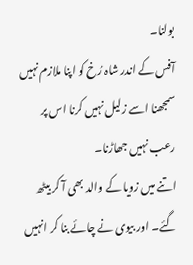بولنا۔
آفس کے اندر شاہ رُخ کو اپنا ملازم نہیں سمجھنا اسے زلیل نہیں کرنا اس پر رعب نہیں جھاڑنا۔
اتنے میں زویا کے والد بھی آ کر بیٹھ گئے۔ اور بیوی نے چائے بنا کر انہیں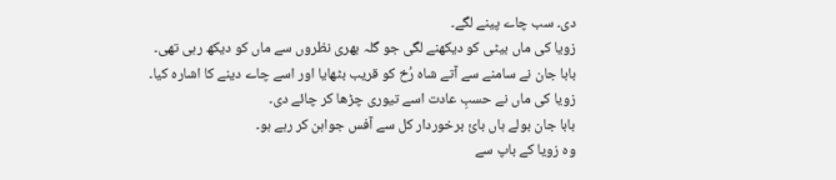دی۔ سب چاے پینے لگے۔
زویا کی ماں بیٹی کو دیکھنے لگی جو گلہ بھری نظروں سے ماں کو دیکھ رہی تھی۔
بابا جان نے سامنے سے آتے شاہ رُخ کو قریب بٹھایا اور اسے چاے دینے کا اشارہ کیا۔
زویا کی ماں نے حسبِ عادت اسے تیوری چڑھا کر چائے دی۔
بابا جان بولے ہاں بائ برخوردار کل سے آفس جواہن کر رہے ہو۔
وہ زویا کے باپ سے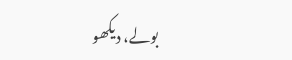بولے، دیکھو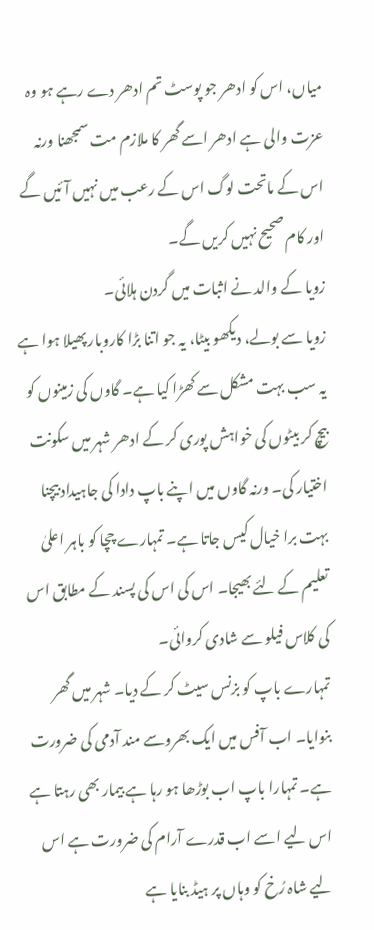میاں، اس کو ادھر جو پوسٹ تم ادھر دے رہے ہو وہ عزت والی ہے ادھر اسے گھر کا ملازم مت سمجھنا ورنہ اس کے ماتحت لوگ اس کے رعب میں نہیں آئیں گے اور کام صحیح نہیں کریں گے۔
زویا کے والد نے اثبات میں گردن ہلائی۔
زویا سے بولے، دیکھو بیٹا، یہ جو اتنا بڑا کاروبار پھیلا ہوا ہے یہ سب بہت مشکل سے کھڑا کیا ہے۔ گاوں کی زمینوں کو بیچ کر بیٹوں کی خواہش پوری کر کے ادھر شہر میں سکونت اختیار کی۔ ورنہ گاوں میں اپنے باپ دادا کی جاہیداد بیچنا بہت برا خیال کیس جاتا ہے۔ تمہارے چچا کو باہر اعلیٰ تعلیم کے لئے بھیجا۔ اس کی اس کی پسند کے مطابق اس کی کلاس فیلو سے شادی کروائی۔
تمہارے باپ کو بزنس سیٹ کر کے دیا۔ شہر میں گھر بنوایا۔ اب آفس میں ایک بھروسے مند آدمی کی ضرورت ہے۔ تمہارا باپ اب بوڑھا ہو رہا ہے بیمار بھی رہتا ہے اس لیے اسے اب قدرے آرام کی ضرورت ہے اس لیے شاہ رُخ کو وہاں پر ہیڈ بنایا ہے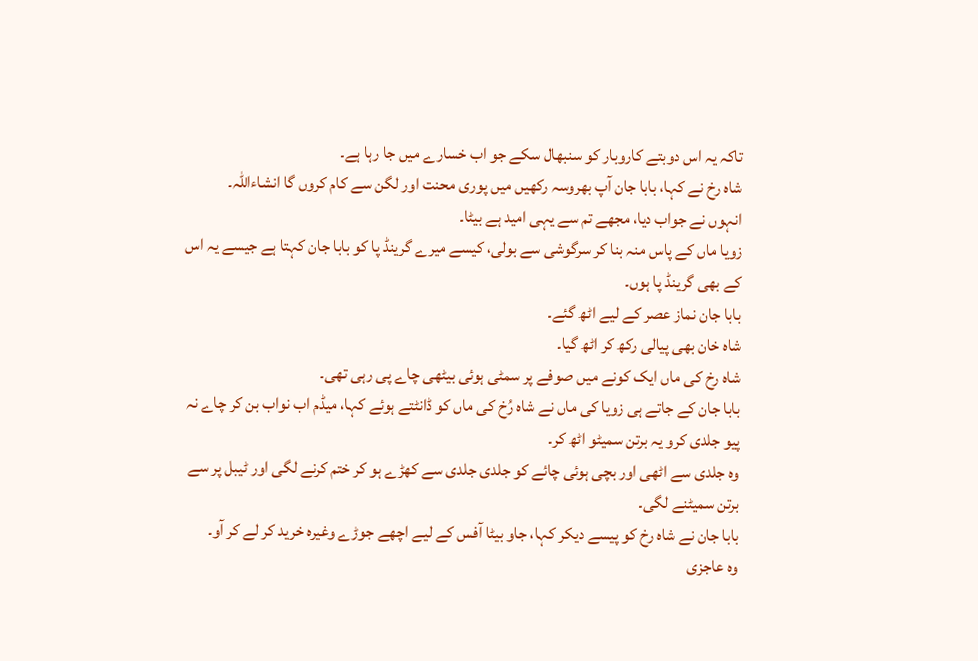تاکہ یہ اس دوبتے کاروبار کو سنبھال سکے جو اب خسارے میں جا رہا ہے۔
شاہ رخ نے کہا، بابا جان آپ بھروسہ رکھیں میں پوری محنت اور لگن سے کام کروں گا انشاءاللہ۔
انہوں نے جواب دیا، مجھے تم سے یہی امید ہے بیٹا۔
زویا ماں کے پاس منہ بنا کر سرگوشی سے بولی، کیسے میرے گرینڈ پا کو بابا جان کہتا ہے جیسے یہ اس کے بھی گرینڈ پا ہوں۔
بابا جان نماز عصر کے لیے اٹھ گئے۔
شاہ خان بھی پیالی رکھ کر اٹھ گیا۔
شاہ رخ کی ماں ایک کونے میں صوفے پر سمٹی ہوئی بیٹھی چاے پی رہی تھی۔
بابا جان کے جاتے ہی زویا کی ماں نے شاہ رُخ کی ماں کو ڈانٹتے ہوئے کہا، میڈم اب نواب بن کر چاے نہ پیو جلدی کرو یہ برتن سمیٹو اٹھ کر۔
وہ جلدی سے اٹھی اور بچی ہوئی چائے کو جلدی جلدی سے کھڑے ہو کر ختم کرنے لگی اور ٹیبل پر سے برتن سمیٹنے لگی۔
بابا جان نے شاہ رخ کو پیسے دیکر کہا، جاو بیٹا آفس کے لیے اچھے جوڑے وغیرہ خرید کر لے کر آو۔
وہ عاجزی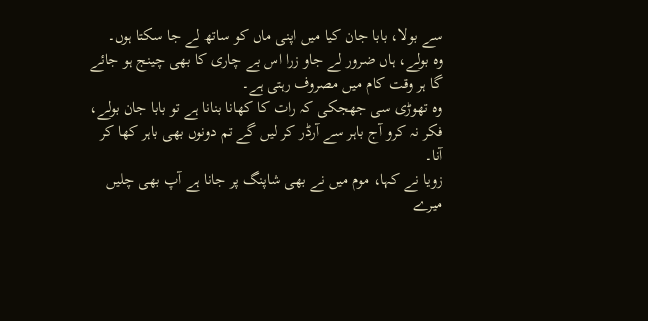سے بولا، بابا جان کیا میں اپنی ماں کو ساتھ لے جا سکتا ہوں۔
وہ بولے، ہاں ضرور لے جاو زرا اس بے چاری کا بھی چینج ہو جائے گا ہر وقت کام میں مصروف رہتی ہے۔
وہ تھوڑی سی جھجکی کہ رات کا کھانا بنانا ہے تو بابا جان بولے، فکر نہ کرو آج باہر سے آرڈر کر لیں گے تم دونوں بھی باہر کھا کر آنا۔
زویا نے کہا، موم میں نے بھی شاپنگ پر جانا ہے آپ بھی چلیں میرے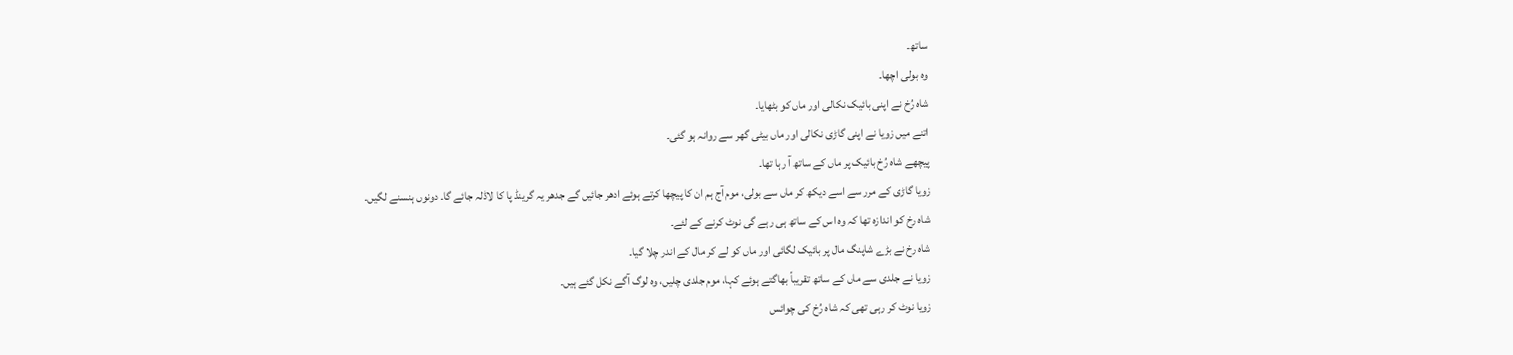ساتھ۔
وہ بولی اچھا۔
شاہ رُخ نے اپنی بائیک نکالی اور ماں کو بٹھایا۔
اتنے میں زویا نے اپنی گاڑی نکالی اور ماں بیٹی گھر سے روانہ ہو گئی۔
پیچھے شاہ رُخ بائیک پر ماں کے ساتھ آ رہا تھا۔
زویا گاڑی کے مرر سے اسے دیکھ کر ماں سے بولی، موم آج ہم ان کا پیچھا کرتے ہوئے ادھر جائیں گے جدھر یہ گرینڈ پا کا لاڈلہ جائے گا۔ دونوں ہنسنے لگیں۔
شاہ رخ کو اندازہ تھا کہ وہ اس کے ساتھ ہی رہے گی نوٹ کرنے کے لئے۔
شاہ رخ نے بڑے شاپنگ مال پر بائیک لگائی اور ماں کو لے کر مال کے اندر چلا گیا۔
زویا نے جلدی سے ماں کے ساتھ تقریباً بھاگتے ہوئے کہا، موم جلدی چلیں، وہ لوگ آگے نکل گئے ہیں۔
زویا نوٹ کر رہی تھی کہ شاہ رُخ کی چوائس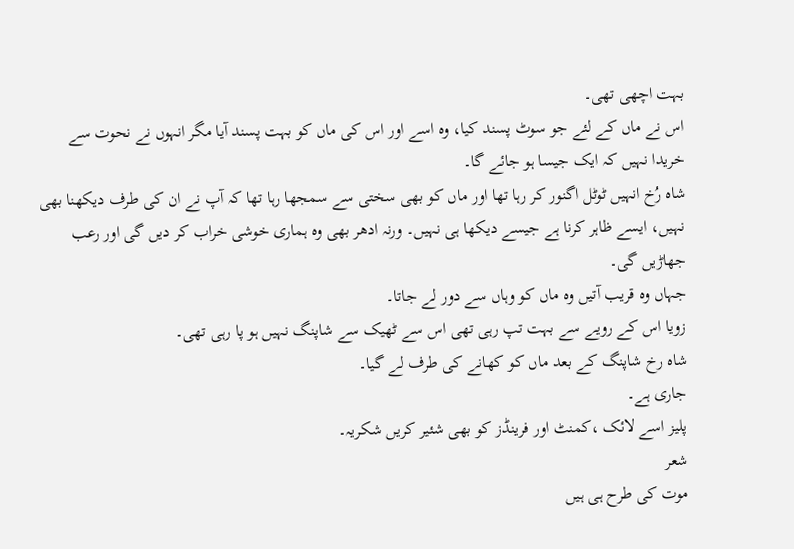بہت اچھی تھی۔
اس نے ماں کے لئے جو سوٹ پسند کیا، وہ اسے اور اس کی ماں کو بہت پسند آیا مگر انہوں نے نحوت سے خریدا نہیں کہ ایک جیسا ہو جائے گا۔
شاہ رُخ انہیں ٹوٹل اگنور کر رہا تھا اور ماں کو بھی سختی سے سمجھا رہا تھا کہ آپ نے ان کی طرف دیکھنا بھی نہیں، ایسے ظاہر کرنا ہے جیسے دیکھا ہی نہیں۔ ورنہ ادھر بھی وہ ہماری خوشی خراب کر دیں گی اور رعب جھاڑیں گی۔
جہاں وہ قریب آتیں وہ ماں کو وہاں سے دور لے جاتا۔
زویا اس کے رویے سے بہت تپ رہی تھی اس سے ٹھیک سے شاپنگ نہیں ہو پا رہی تھی۔
شاہ رخ شاپنگ کے بعد ماں کو کھانے کی طرف لے گیا۔
جاری ہے۔
پلیز اسے لائک ،کمنٹ اور فرینڈز کو بھی شئیر کریں شکریہ۔
شعر
موت کی طرح ہی ہیں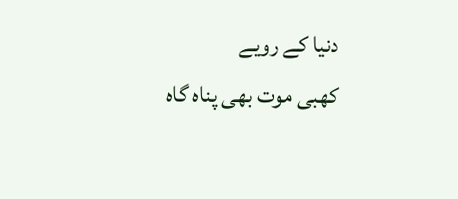دنیا کے رویے
کھبی موت بھی پناہ گاہ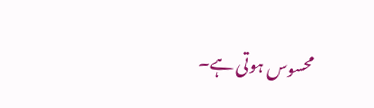محسوس ہوتی ہے۔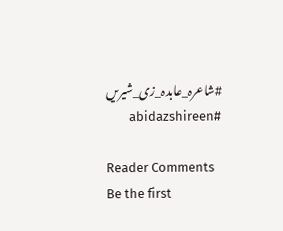#شاعرہ_عابدہ_زی_شیریں #abidazshireen

Reader Comments
Be the first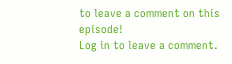to leave a comment on this episode!
Log in to leave a comment.